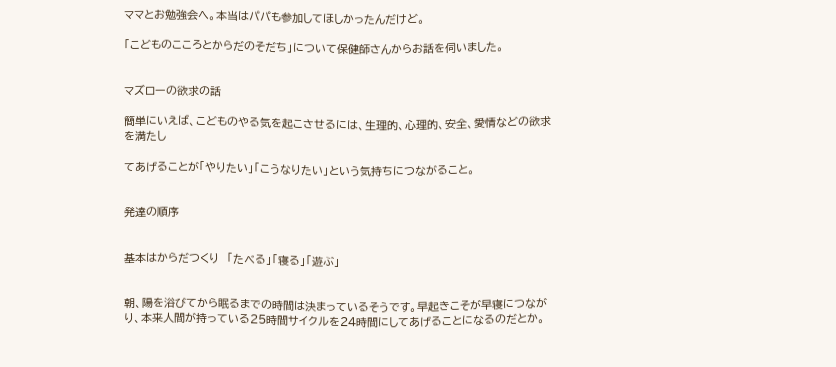ママとお勉強会へ。本当はパパも参加してほしかったんだけど。

「こどものこころとからだのそだち」について保健師さんからお話を伺いました。


マズローの欲求の話

簡単にいえば、こどものやる気を起こさせるには、生理的、心理的、安全、愛情などの欲求を満たし

てあげることが「やりたい」「こうなりたい」という気持ちにつながること。


発達の順序


基本はからだつくり  「たべる」「寝る」「遊ぶ」


朝、陽を浴びてから眠るまでの時間は決まっているそうです。早起きこそが早寝につながり、本来人間が持っている25時間サイクルを24時間にしてあげることになるのだとか。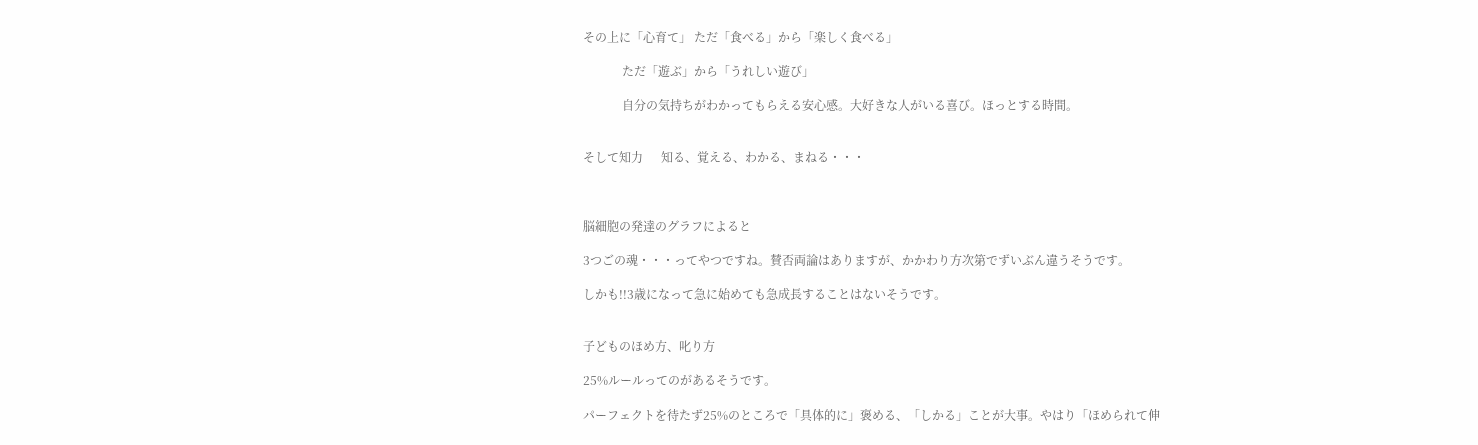その上に「心育て」 ただ「食べる」から「楽しく食べる」

             ただ「遊ぶ」から「うれしい遊び」

             自分の気持ちがわかってもらえる安心感。大好きな人がいる喜び。ほっとする時間。


そして知力      知る、覚える、わかる、まねる・・・



脳細胞の発達のグラフによると

3つごの魂・・・ってやつですね。賛否両論はありますが、かかわり方次第でずいぶん違うそうです。

しかも!!3歳になって急に始めても急成長することはないそうです。


子どものほめ方、叱り方

25%ルールってのがあるそうです。

パーフェクトを待たず25%のところで「具体的に」褒める、「しかる」ことが大事。やはり「ほめられて伸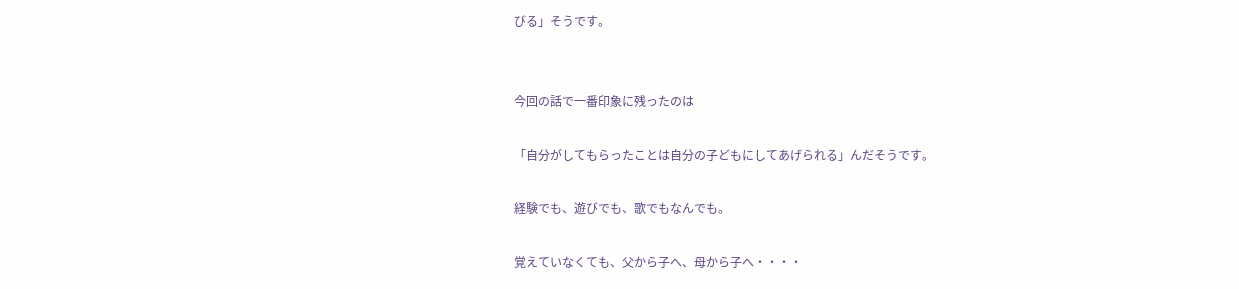びる」そうです。


今回の話で一番印象に残ったのは

「自分がしてもらったことは自分の子どもにしてあげられる」んだそうです。

経験でも、遊びでも、歌でもなんでも。

覚えていなくても、父から子へ、母から子へ・・・・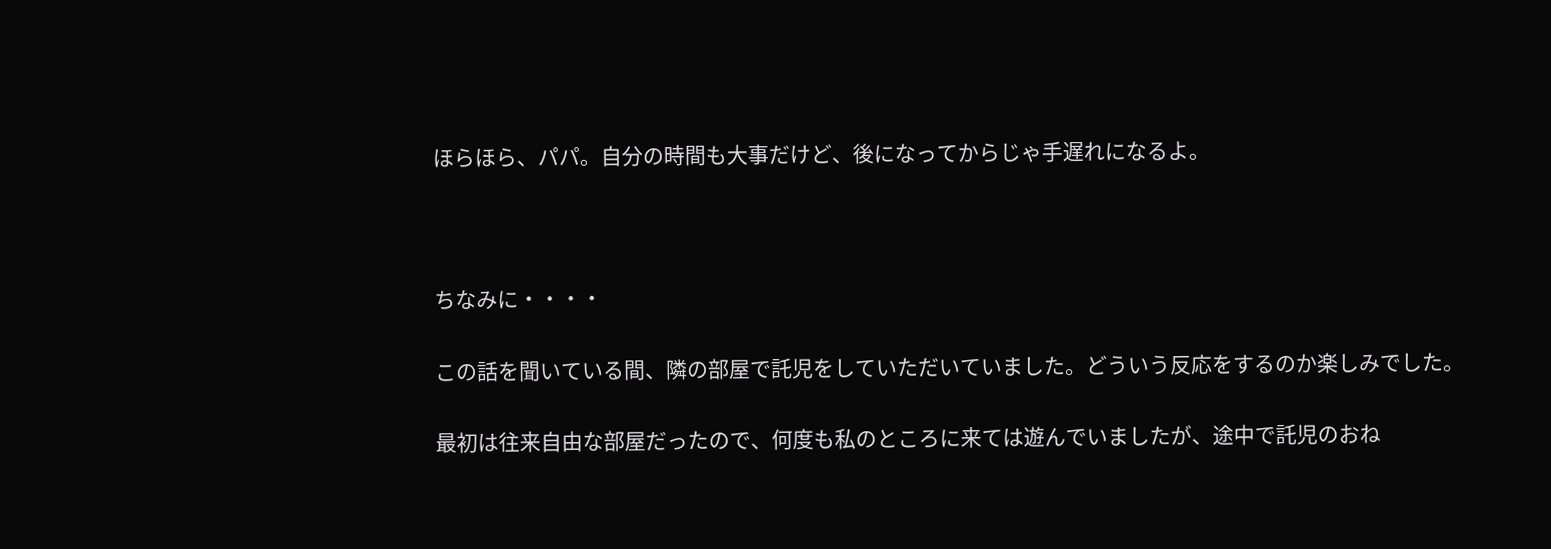ほらほら、パパ。自分の時間も大事だけど、後になってからじゃ手遅れになるよ。



ちなみに・・・・

この話を聞いている間、隣の部屋で託児をしていただいていました。どういう反応をするのか楽しみでした。

最初は往来自由な部屋だったので、何度も私のところに来ては遊んでいましたが、途中で託児のおね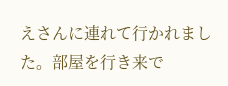えさんに連れて行かれました。部屋を行き来で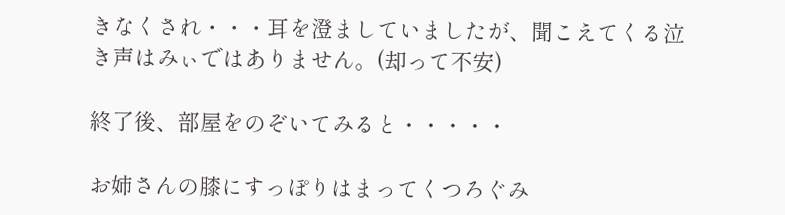きなくされ・・・耳を澄ましていましたが、聞こえてくる泣き声はみぃではありません。(却って不安)

終了後、部屋をのぞいてみると・・・・・

お姉さんの膝にすっぽりはまってくつろぐみ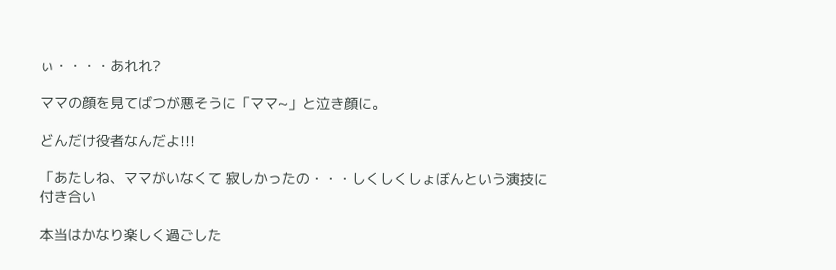ぃ・・・・あれれ?

ママの顔を見てばつが悪そうに「ママ~」と泣き顔に。

どんだけ役者なんだよ!!!

「あたしね、ママがいなくて 寂しかったの・・・しくしくしょぼんという演技に付き合い

本当はかなり楽しく過ごした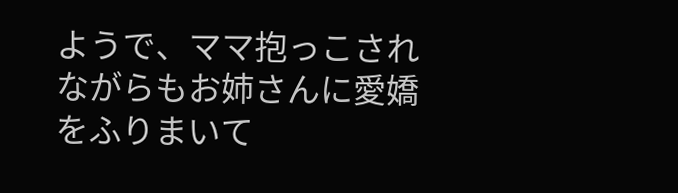ようで、ママ抱っこされながらもお姉さんに愛嬌をふりまいて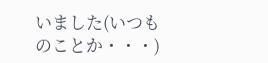いました(いつものことか・・・)